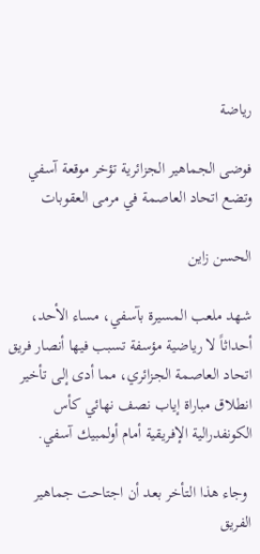رياضة

فوضى الجماهير الجزائرية تؤخر موقعة آسفي وتضع اتحاد العاصمة في مرمى العقوبات

الحسن زاين

شهد ملعب المسيرة بآسفي، مساء الأحد، أحداثاً لا رياضية مؤسفة تسبب فيها أنصار فريق اتحاد العاصمة الجزائري، مما أدى إلى تأخير انطلاق مباراة إياب نصف نهائي كأس الكونفدرالية الإفريقية أمام أولمبيك آسفي.

 وجاء هذا التأخر بعد أن اجتاحت جماهير الفريق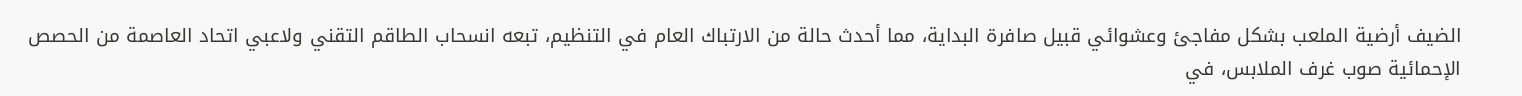الضيف أرضية الملعب بشكل مفاجئ وعشوائي قبيل صافرة البداية، مما أحدث حالة من الارتباك العام في التنظيم، تبعه انسحاب الطاقم التقني ولاعبي اتحاد العاصمة من الحصص الإحمائية صوب غرف الملابس، في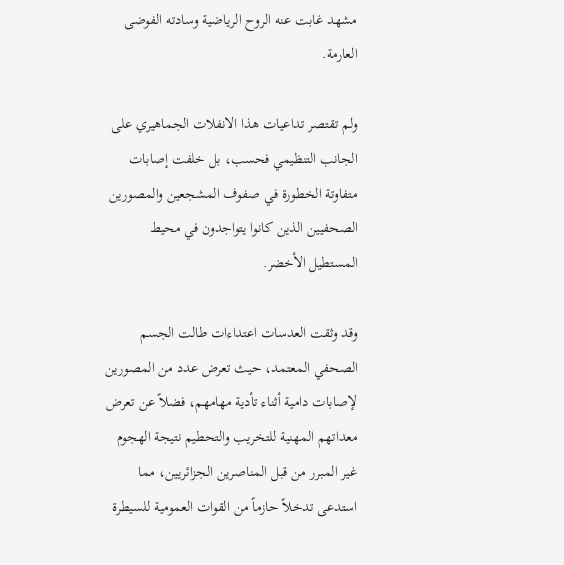مشهد غابت عنه الروح الرياضية وسادته الفوضى العارمة.

ولم تقتصر تداعيات هذا الانفلات الجماهيري على الجانب التنظيمي فحسب، بل خلفت إصابات متفاوتة الخطورة في صفوف المشجعين والمصورين الصحفيين الذين كانوا يتواجدون في محيط المستطيل الأخضر.

وقد وثقت العدسات اعتداءات طالت الجسم الصحفي المعتمد، حيث تعرض عدد من المصورين لإصابات دامية أثناء تأدية مهامهم، فضلاً عن تعرض معداتهم المهنية للتخريب والتحطيم نتيجة الهجوم غير المبرر من قبل المناصرين الجزائريين، مما استدعى تدخلاً حازماً من القوات العمومية للسيطرة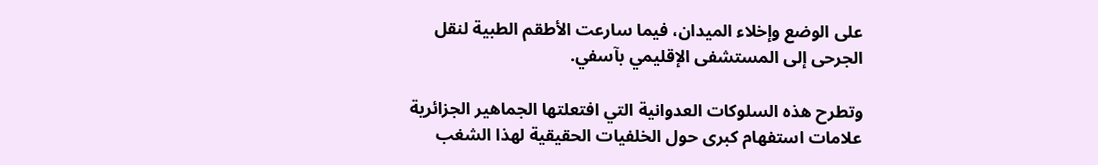على الوضع وإخلاء الميدان، فيما سارعت الأطقم الطبية لنقل الجرحى إلى المستشفى الإقليمي بآسفي.

وتطرح هذه السلوكات العدوانية التي افتعلتها الجماهير الجزائرية علامات استفهام كبرى حول الخلفيات الحقيقية لهذا الشغب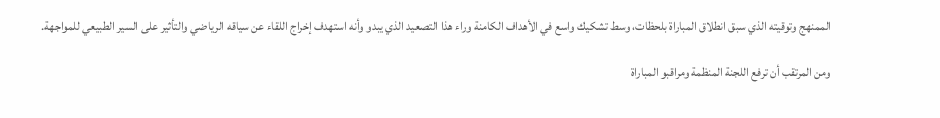الممنهج وتوقيته الذي سبق انطلاق المباراة بلحظات، وسط تشكيك واسع في الأهداف الكامنة وراء هذا التصعيد الذي يبدو وأنه استهدف إخراج اللقاء عن سياقه الرياضي والتأثير على السير الطبيعي للمواجهة.

ومن المرتقب أن ترفع اللجنة المنظمة ومراقبو المباراة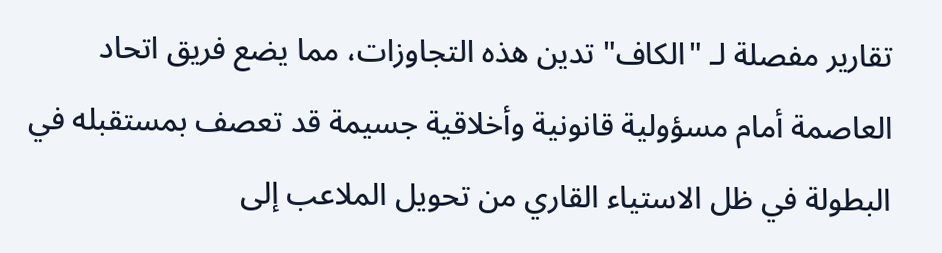تقارير مفصلة لـ "الكاف" تدين هذه التجاوزات، مما يضع فريق اتحاد العاصمة أمام مسؤولية قانونية وأخلاقية جسيمة قد تعصف بمستقبله في البطولة في ظل الاستياء القاري من تحويل الملاعب إلى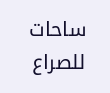ساحات للصراع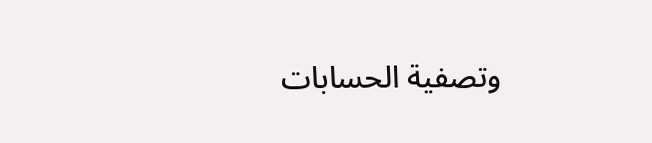وتصفية الحسابات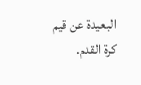البعيدة عن قيم كرة القدم.